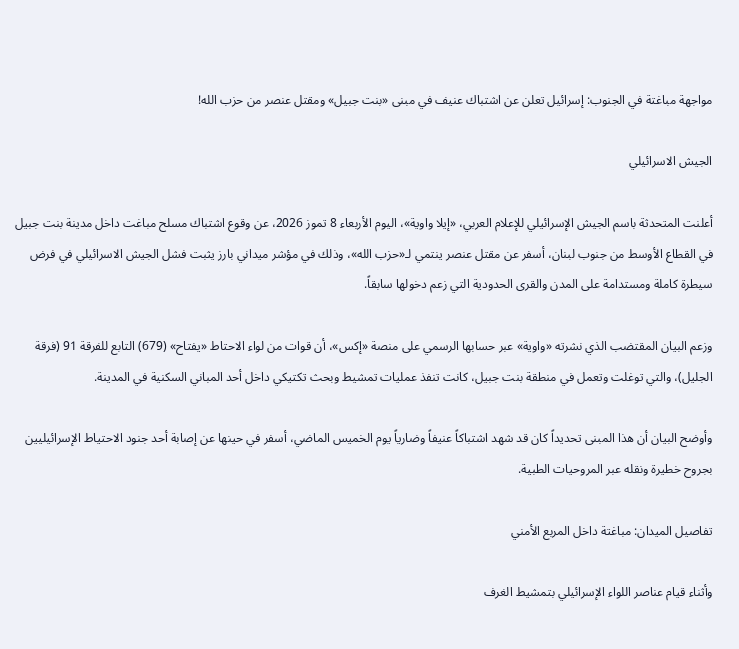مواجهة مباغتة في الجنوب: إسرائيل تعلن عن اشتباك عنيف في مبنى «بنت جبيل» ومقتل عنصر من حزب الله!

الجيش الاسرائيلي

أعلنت المتحدثة باسم الجيش الإسرائيلي للإعلام العربي، «إيلا واوية»، اليوم الأربعاء 8 تموز 2026، عن وقوع اشتباك مسلح مباغت داخل مدينة بنت جبيل في القطاع الأوسط من جنوب لبنان، أسفر عن مقتل عنصر ينتمي لـ«حزب الله»، وذلك في مؤشر ميداني بارز يثبت فشل الجيش الاسرائيلي في فرض سيطرة كاملة ومستدامة على المدن والقرى الحدودية التي زعم دخولها سابقاً.

وزعم البيان المقتضب الذي نشرته «واوية» عبر حسابها الرسمي على منصة «إكس»، أن قوات من لواء الاحتاط «يفتاح» (679) التابع للفرقة 91 (فرقة الجليل)، والتي توغلت وتعمل في منطقة بنت جبيل، كانت تنفذ عمليات تمشيط وبحث تكتيكي داخل أحد المباني السكنية في المدينة.

وأوضح البيان أن هذا المبنى تحديداً كان قد شهد اشتباكاً عنيفاً وضارياً يوم الخميس الماضي، أسفر في حينها عن إصابة أحد جنود الاحتياط الإسرائيليين بجروح خطيرة ونقله عبر المروحيات الطبية.

تفاصيل الميدان: مباغتة داخل المربع الأمني

وأثناء قيام عناصر اللواء الإسرائيلي بتمشيط الغرف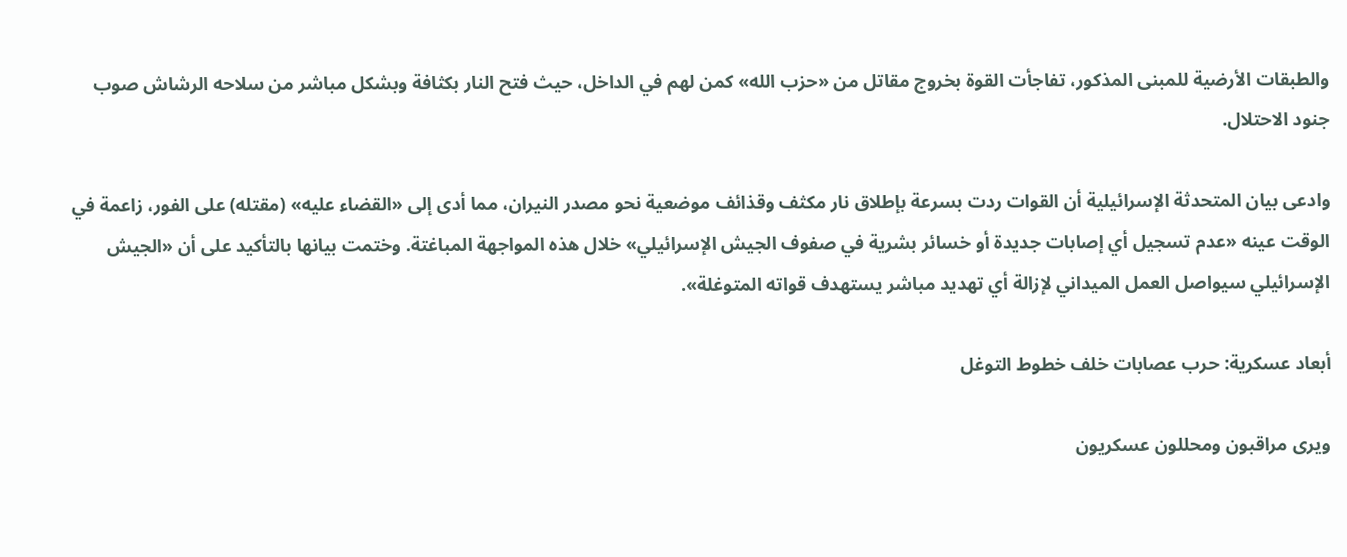والطبقات الأرضية للمبنى المذكور، تفاجأت القوة بخروج مقاتل من «حزب الله» كمن لهم في الداخل، حيث فتح النار بكثافة وبشكل مباشر من سلاحه الرشاش صوب جنود الاحتلال.

وادعى بيان المتحدثة الإسرائيلية أن القوات ردت بسرعة بإطلاق نار مكثف وقذائف موضعية نحو مصدر النيران، مما أدى إلى «القضاء عليه» (مقتله) على الفور، زاعمة في الوقت عينه «عدم تسجيل أي إصابات جديدة أو خسائر بشرية في صفوف الجيش الإسرائيلي» خلال هذه المواجهة المباغتة. وختمت بيانها بالتأكيد على أن «الجيش الإسرائيلي سيواصل العمل الميداني لإزالة أي تهديد مباشر يستهدف قواته المتوغلة».

أبعاد عسكرية: حرب عصابات خلف خطوط التوغل

ويرى مراقبون ومحللون عسكريون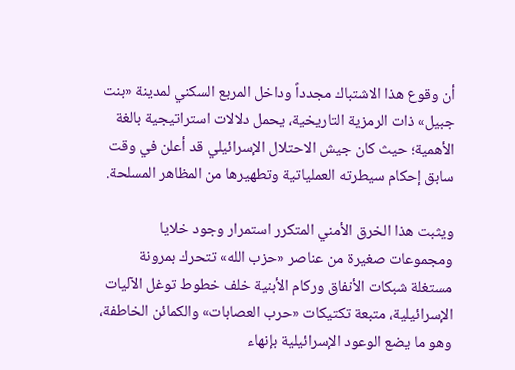أن وقوع هذا الاشتباك مجدداً وداخل المربع السكني لمدينة «بنت جبيل» ذات الرمزية التاريخية، يحمل دلالات استراتيجية بالغة الأهمية؛ حيث كان جيش الاحتلال الإسرائيلي قد أعلن في وقت سابق إحكام سيطرته العملياتية وتطهيرها من المظاهر المسلحة.

ويثبت هذا الخرق الأمني المتكرر استمرار وجود خلايا ومجموعات صغيرة من عناصر «حزب الله» تتحرك بمرونة مستغلة شبكات الأنفاق وركام الأبنية خلف خطوط توغل الآليات الإسرائيلية، متبعة تكتيكات «حرب العصابات» والكمائن الخاطفة، وهو ما يضع الوعود الإسرائيلية بإنهاء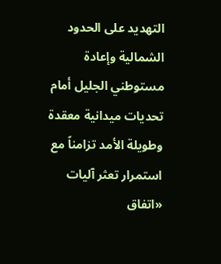التهديد على الحدود الشمالية وإعادة مستوطني الجليل أمام تحديات ميدانية معقدة وطويلة الأمد تزامناً مع استمرار تعثر آليات «اتفاق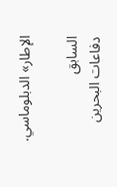الإطار» الدبلوماسي.

السابق
دفاعات البحرين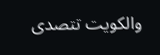والكويت تتصدى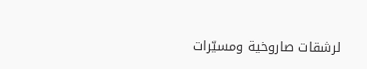لرشقات صاروخية ومسيّرات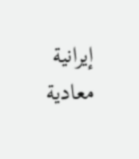إيرانية معادية